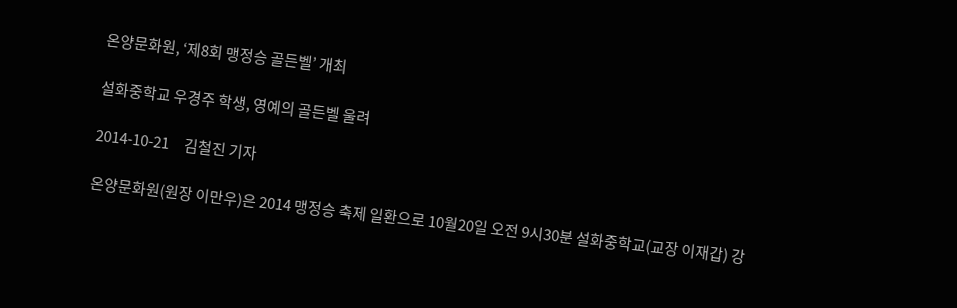온양문화원, ‘제8회 맹정승 골든벨’ 개최

설화중학교 우경주 학생, 영예의 골든벨 울려

2014-10-21     김철진 기자

온양문화원(원장 이만우)은 2014 맹정승 축제 일환으로 10월20일 오전 9시30분 설화중학교(교장 이재갑) 강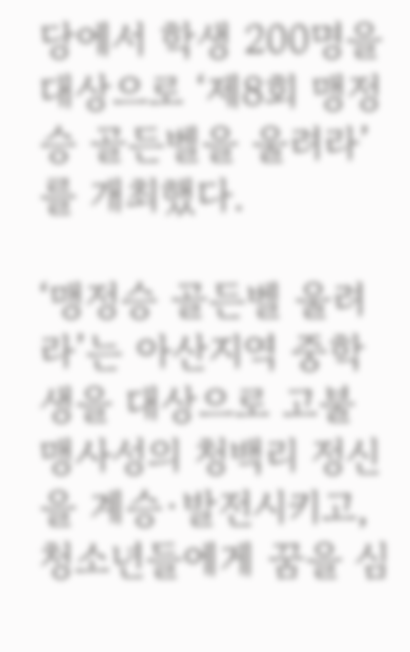당에서 학생 200명을 대상으로 ‘제8회 맹정승 골든벨을 울려라’ 를 개최했다.

‘맹정승 골든벨 울려라’는 아산지역 중학생을 대상으로 고불 맹사성의 청백리 정신을 계승·발전시키고, 청소년들에게 꿈을 심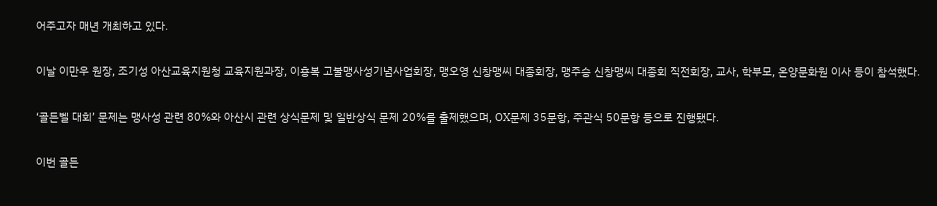어주고자 매년 개최하고 있다.

이날 이만우 원장, 조기성 아산교육지원청 교육지원과장, 이흥복 고불맹사성기념사업회장, 맹오영 신창맹씨 대종회장, 맹주승 신창맹씨 대종회 직전회장, 교사, 학부모, 온양문화원 이사 등이 참석했다.

‘골든벨 대회’ 문제는 맹사성 관련 80%와 아산시 관련 상식문제 및 일반상식 문제 20%를 출제했으며, OX문제 35문항, 주관식 50문항 등으로 진행됐다.

이번 골든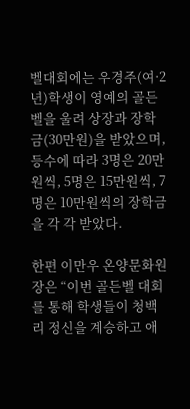벨대회에는 우경주(여·2년)학생이 영예의 골든벨을 울려 상장과 장학금(30만원)을 받았으며, 등수에 따라 3명은 20만원씩, 5명은 15만원씩, 7명은 10만원씩의 장학금을 각 각 받았다.

한편 이만우 온양문화원장은 “이번 골든벨 대회를 통해 학생들이 청백리 정신을 계승하고 애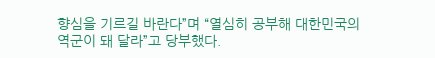향심을 기르길 바란다”며 “열심히 공부해 대한민국의 역군이 돼 달라”고 당부했다.